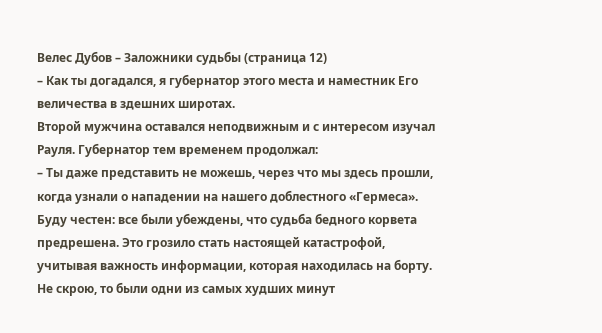Велес Дубов – Заложники судьбы (страница 12)
– Как ты догадался, я губернатор этого места и наместник Его величества в здешних широтах.
Второй мужчина оставался неподвижным и с интересом изучал Рауля. Губернатор тем временем продолжал:
– Ты даже представить не можешь, через что мы здесь прошли, когда узнали о нападении на нашего доблестного «Гермеса». Буду честен: все были убеждены, что судьба бедного корвета предрешена. Это грозило стать настоящей катастрофой, учитывая важность информации, которая находилась на борту. Не скрою, то были одни из самых худших минут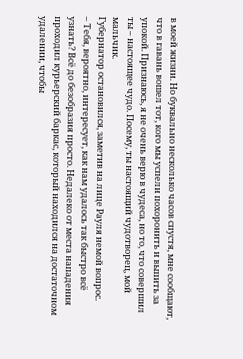в моей жизни. Но буквально несколько часов спустя, мне сообщают, что в гавань вошел тот, кого мы успели похоронить и выпить за упокой. Признаюсь, я не очень верю в чудеса, но то, что совершил ты – настоящее чудо. Посему, ты настоящий чудотворец, мой мальчик.
Губернатор остановился, заметив на лице Рауля немой вопрос.
– Тебя, вероятно, интересует, как нам удалось так быстро всё узнать? Всё до безобразия просто. Недалеко от места нападения проходил курьерский баркас, который находился на достаточном удалении, чтобы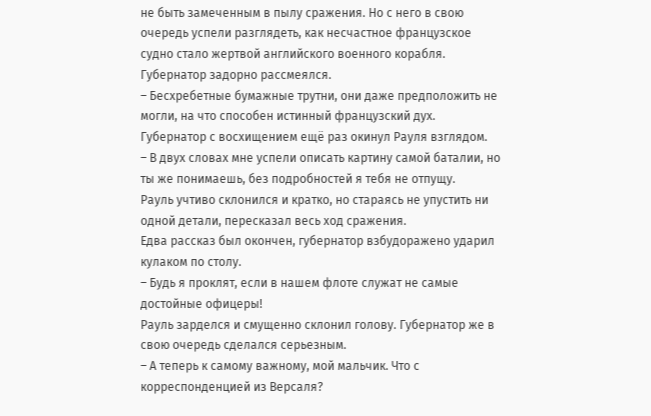не быть замеченным в пылу сражения. Но с него в свою очередь успели разглядеть, как несчастное французское судно стало жертвой английского военного корабля.
Губернатор задорно рассмеялся.
– Бесхребетные бумажные трутни, они даже предположить не могли, на что способен истинный французский дух.
Губернатор с восхищением ещё раз окинул Рауля взглядом.
– В двух словах мне успели описать картину самой баталии, но ты же понимаешь, без подробностей я тебя не отпущу.
Рауль учтиво склонился и кратко, но стараясь не упустить ни одной детали, пересказал весь ход сражения.
Едва рассказ был окончен, губернатор взбудоражено ударил кулаком по столу.
– Будь я проклят, если в нашем флоте служат не самые достойные офицеры!
Рауль зарделся и смущенно склонил голову. Губернатор же в свою очередь сделался серьезным.
– А теперь к самому важному, мой мальчик. Что с корреспонденцией из Версаля?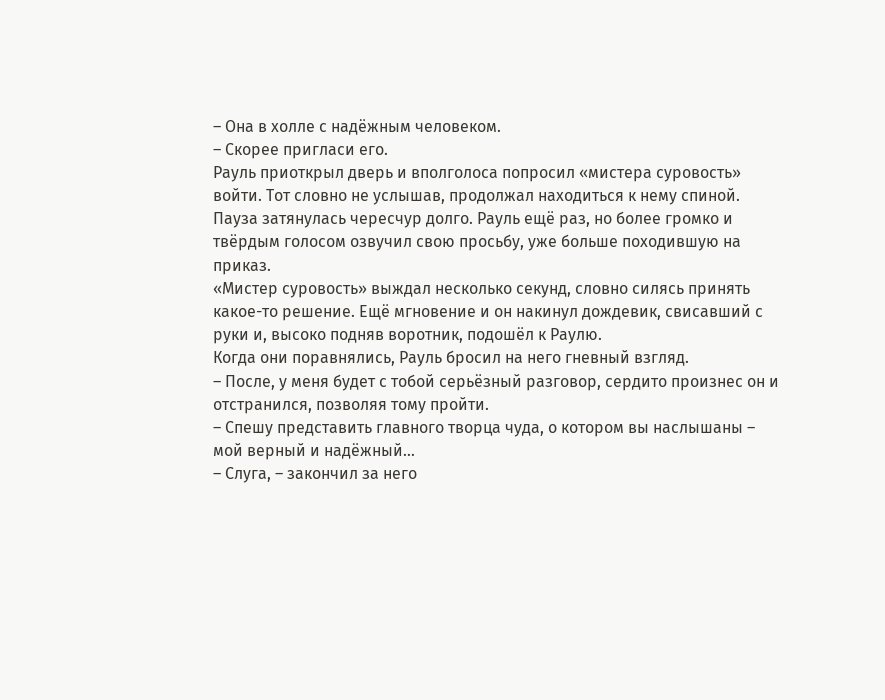– Она в холле с надёжным человеком.
– Скорее пригласи его.
Рауль приоткрыл дверь и вполголоса попросил «мистера суровость» войти. Тот словно не услышав, продолжал находиться к нему спиной. Пауза затянулась чересчур долго. Рауль ещё раз, но более громко и твёрдым голосом озвучил свою просьбу, уже больше походившую на приказ.
«Мистер суровость» выждал несколько секунд, словно силясь принять какое-то решение. Ещё мгновение и он накинул дождевик, свисавший с руки и, высоко подняв воротник, подошёл к Раулю.
Когда они поравнялись, Рауль бросил на него гневный взгляд.
– После, у меня будет с тобой серьёзный разговор, сердито произнес он и отстранился, позволяя тому пройти.
– Спешу представить главного творца чуда, о котором вы наслышаны – мой верный и надёжный…
– Слуга, – закончил за него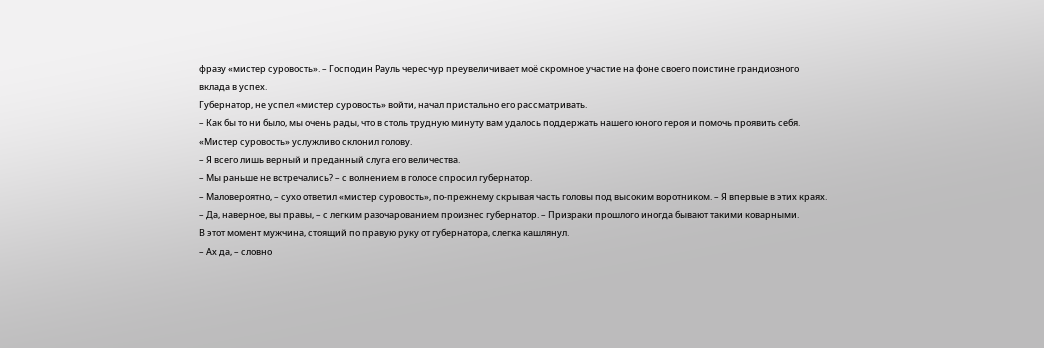фразу «мистер суровость». – Господин Рауль чересчур преувеличивает моё скромное участие на фоне своего поистине грандиозного вклада в успех.
Губернатор, не успел «мистер суровость» войти, начал пристально его рассматривать.
– Как бы то ни было, мы очень рады, что в столь трудную минуту вам удалось поддержать нашего юного героя и помочь проявить себя.
«Мистер суровость» услужливо склонил голову.
– Я всего лишь верный и преданный слуга его величества.
– Мы раньше не встречались? – с волнением в голосе спросил губернатор.
– Маловероятно, – сухо ответил «мистер суровость», по-прежнему скрывая часть головы под высоким воротником. – Я впервые в этих краях.
– Да, наверное, вы правы, – с легким разочарованием произнес губернатор. – Призраки прошлого иногда бывают такими коварными.
В этот момент мужчина, стоящий по правую руку от губернатора, слегка кашлянул.
– Ах да, – словно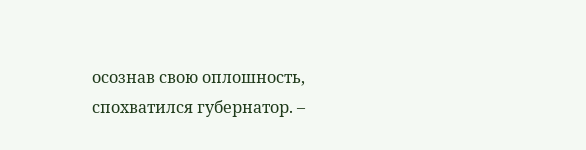осознав свою оплошность, спохватился губернатор. –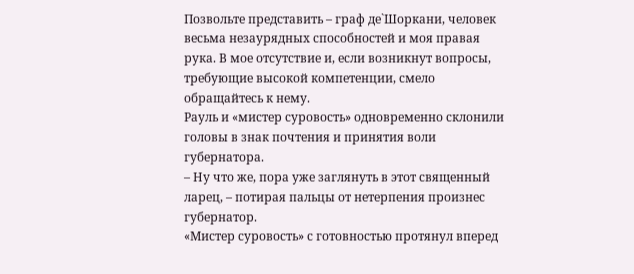Позвольте представить – граф де`Шоркани, человек весьма незаурядных способностей и моя правая рука. В мое отсутствие и, если возникнут вопросы, требующие высокой компетенции, смело обращайтесь к нему.
Рауль и «мистер суровость» одновременно склонили головы в знак почтения и принятия воли губернатора.
– Ну что же, пора уже заглянуть в этот священный ларец, – потирая пальцы от нетерпения произнес губернатор.
«Мистер суровость» с готовностью протянул вперед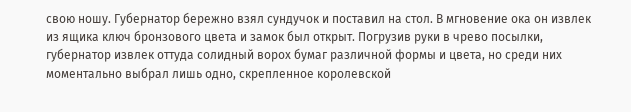свою ношу. Губернатор бережно взял сундучок и поставил на стол. В мгновение ока он извлек из ящика ключ бронзового цвета и замок был открыт. Погрузив руки в чрево посылки, губернатор извлек оттуда солидный ворох бумаг различной формы и цвета, но среди них моментально выбрал лишь одно, скрепленное королевской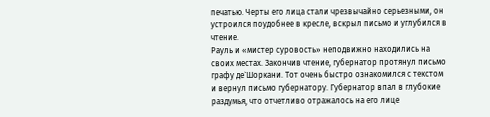печатью. Черты его лица стали чрезвычайно серьезными, он устроился поудобнее в кресле, вскрыл письмо и углубился в чтение.
Рауль и «мистер суровость» неподвижно находились на своих местах. Закончив чтение, губернатор протянул письмо графу де`Шоркани. Тот очень быстро ознакомился с текстом и вернул письмо губернатору. Губернатор впал в глубокие раздумья, что отчетливо отражалось на его лице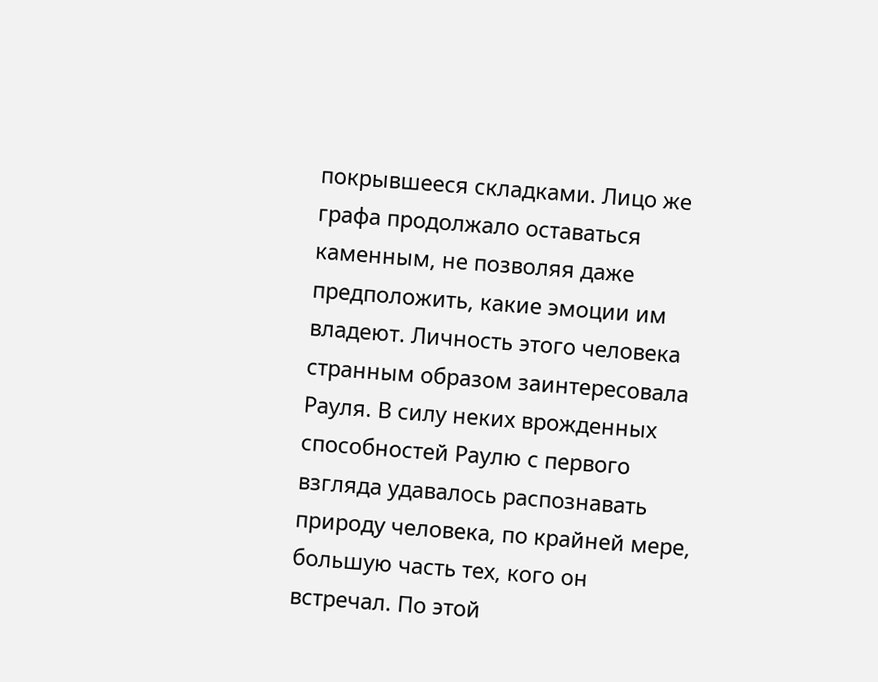покрывшееся складками. Лицо же графа продолжало оставаться каменным, не позволяя даже предположить, какие эмоции им владеют. Личность этого человека странным образом заинтересовала Рауля. В силу неких врожденных способностей Раулю с первого взгляда удавалось распознавать природу человека, по крайней мере, большую часть тех, кого он встречал. По этой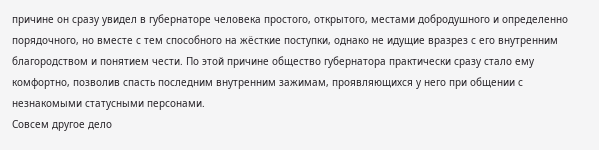причине он сразу увидел в губернаторе человека простого, открытого, местами добродушного и определенно порядочного, но вместе с тем способного на жёсткие поступки, однако не идущие вразрез с его внутренним благородством и понятием чести. По этой причине общество губернатора практически сразу стало ему комфортно, позволив спасть последним внутренним зажимам, проявляющихся у него при общении с незнакомыми статусными персонами.
Совсем другое дело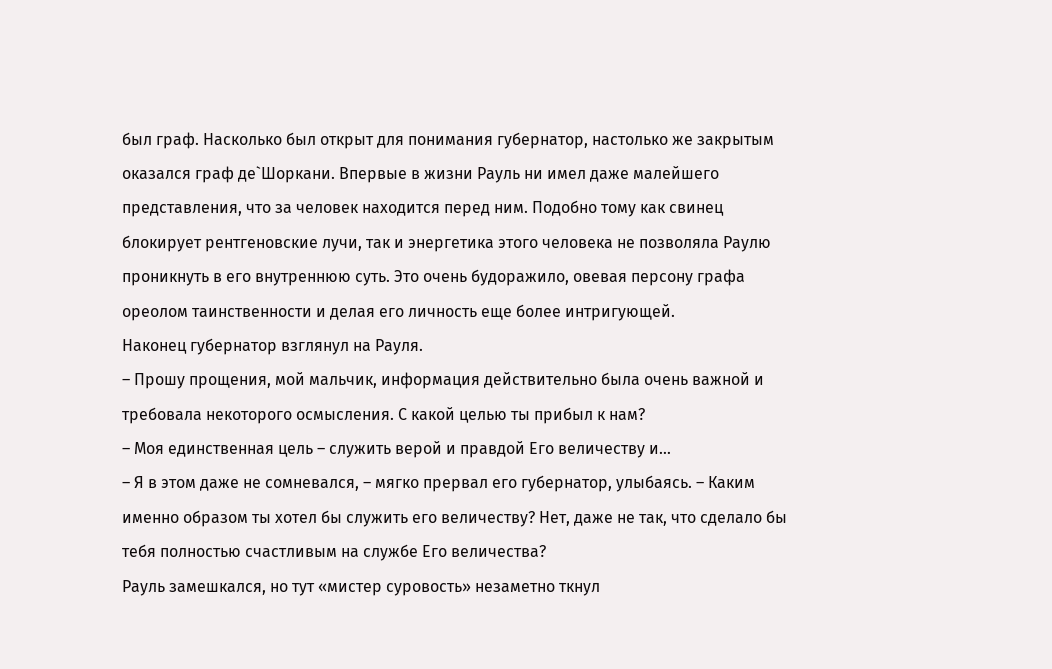был граф. Насколько был открыт для понимания губернатор, настолько же закрытым оказался граф де`Шоркани. Впервые в жизни Рауль ни имел даже малейшего представления, что за человек находится перед ним. Подобно тому как свинец блокирует рентгеновские лучи, так и энергетика этого человека не позволяла Раулю проникнуть в его внутреннюю суть. Это очень будоражило, овевая персону графа ореолом таинственности и делая его личность еще более интригующей.
Наконец губернатор взглянул на Рауля.
– Прошу прощения, мой мальчик, информация действительно была очень важной и требовала некоторого осмысления. С какой целью ты прибыл к нам?
– Моя единственная цель – служить верой и правдой Его величеству и…
– Я в этом даже не сомневался, – мягко прервал его губернатор, улыбаясь. – Каким именно образом ты хотел бы служить его величеству? Нет, даже не так, что сделало бы тебя полностью счастливым на службе Его величества?
Рауль замешкался, но тут «мистер суровость» незаметно ткнул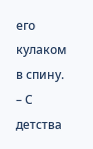его кулаком в спину.
– С детства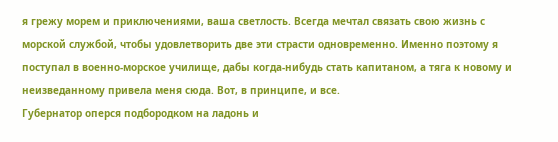я грежу морем и приключениями, ваша светлость. Всегда мечтал связать свою жизнь с морской службой, чтобы удовлетворить две эти страсти одновременно. Именно поэтому я поступал в военно-морское училище, дабы когда-нибудь стать капитаном, а тяга к новому и неизведанному привела меня сюда. Вот, в принципе, и все.
Губернатор оперся подбородком на ладонь и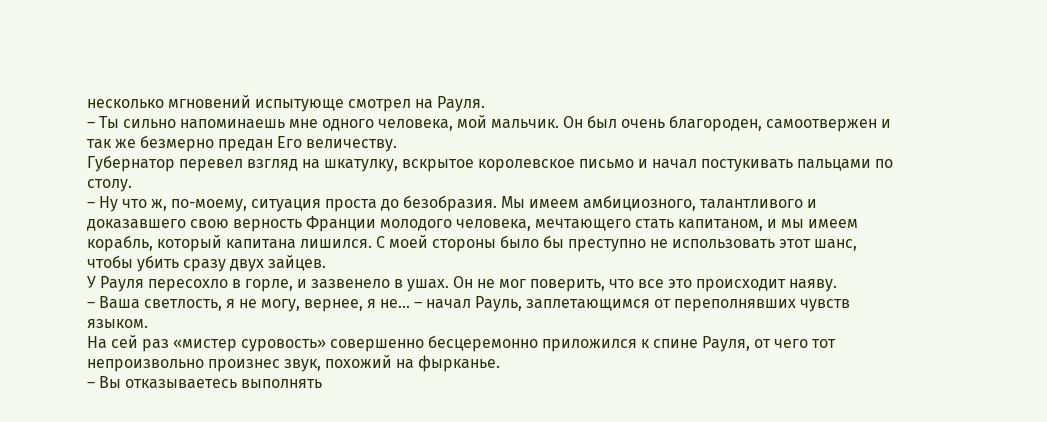несколько мгновений испытующе смотрел на Рауля.
– Ты сильно напоминаешь мне одного человека, мой мальчик. Он был очень благороден, самоотвержен и так же безмерно предан Его величеству.
Губернатор перевел взгляд на шкатулку, вскрытое королевское письмо и начал постукивать пальцами по столу.
– Ну что ж, по-моему, ситуация проста до безобразия. Мы имеем амбициозного, талантливого и доказавшего свою верность Франции молодого человека, мечтающего стать капитаном, и мы имеем корабль, который капитана лишился. С моей стороны было бы преступно не использовать этот шанс, чтобы убить сразу двух зайцев.
У Рауля пересохло в горле, и зазвенело в ушах. Он не мог поверить, что все это происходит наяву.
– Ваша светлость, я не могу, вернее, я не… – начал Рауль, заплетающимся от переполнявших чувств языком.
На сей раз «мистер суровость» совершенно бесцеремонно приложился к спине Рауля, от чего тот непроизвольно произнес звук, похожий на фырканье.
– Вы отказываетесь выполнять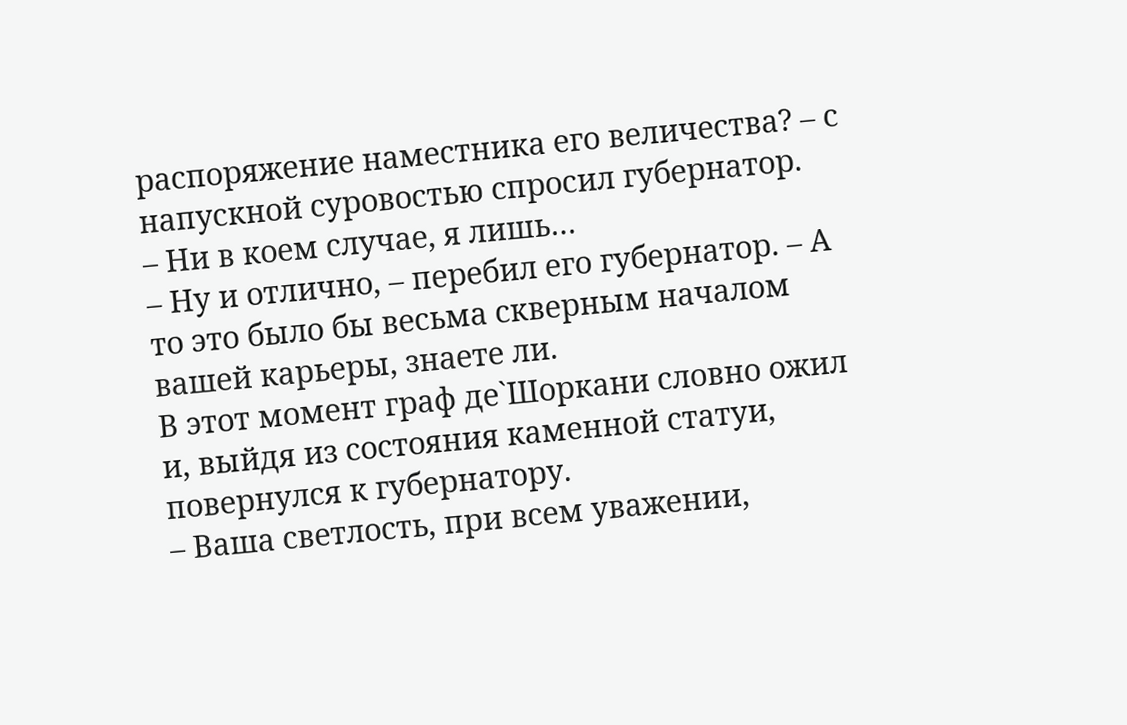распоряжение наместника его величества? – с напускной суровостью спросил губернатор.
– Ни в коем случае, я лишь…
– Ну и отлично, – перебил его губернатор. – А то это было бы весьма скверным началом вашей карьеры, знаете ли.
В этот момент граф де`Шоркани словно ожил и, выйдя из состояния каменной статуи, повернулся к губернатору.
– Ваша светлость, при всем уважении,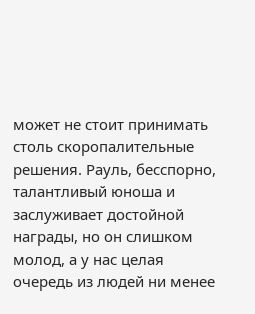может не стоит принимать столь скоропалительные решения. Рауль, бесспорно, талантливый юноша и заслуживает достойной награды, но он слишком молод, а у нас целая очередь из людей ни менее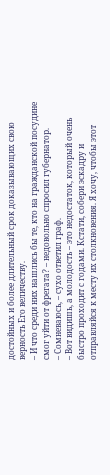достойных и более длительный срок доказывающих свою верность Его величеству.
– И что среди них нашлись бы те, кто на гражданской посудине смог уйти от фрегата? – недовольно спросил губернатор.
– Сомневаюсь, – сухо ответил граф.
– Вот видишь, а молодость – это недостаток, который очень быстро проходит с годами. Кстати, собери эскадру и отправляйся к месту их столкновения. Я хочу, чтобы этот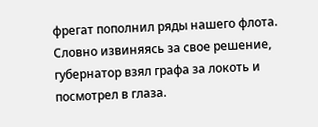фрегат пополнил ряды нашего флота.
Словно извиняясь за свое решение, губернатор взял графа за локоть и посмотрел в глаза.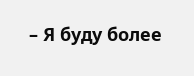– Я буду более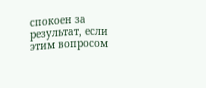спокоен за результат, если этим вопросом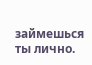займешься ты лично.